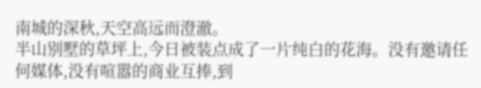南城的深秋,天空高远而澄澈。
半山别墅的草坪上,今日被装点成了一片纯白的花海。没有邀请任何媒体,没有喧嚣的商业互捧,到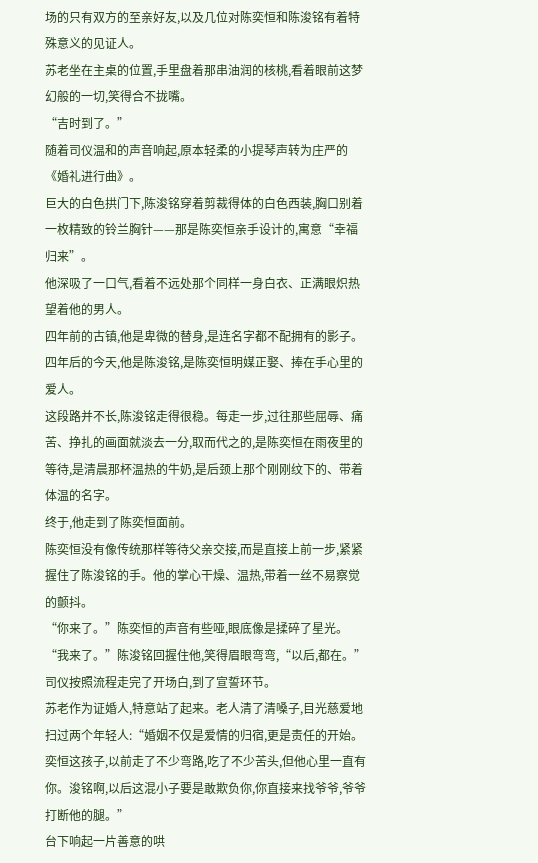场的只有双方的至亲好友,以及几位对陈奕恒和陈浚铭有着特殊意义的见证人。
苏老坐在主桌的位置,手里盘着那串油润的核桃,看着眼前这梦幻般的一切,笑得合不拢嘴。
“吉时到了。”
随着司仪温和的声音响起,原本轻柔的小提琴声转为庄严的《婚礼进行曲》。
巨大的白色拱门下,陈浚铭穿着剪裁得体的白色西装,胸口别着一枚精致的铃兰胸针——那是陈奕恒亲手设计的,寓意“幸福归来”。
他深吸了一口气,看着不远处那个同样一身白衣、正满眼炽热望着他的男人。
四年前的古镇,他是卑微的替身,是连名字都不配拥有的影子。
四年后的今天,他是陈浚铭,是陈奕恒明媒正娶、捧在手心里的爱人。
这段路并不长,陈浚铭走得很稳。每走一步,过往那些屈辱、痛苦、挣扎的画面就淡去一分,取而代之的,是陈奕恒在雨夜里的等待,是清晨那杯温热的牛奶,是后颈上那个刚刚纹下的、带着体温的名字。
终于,他走到了陈奕恒面前。
陈奕恒没有像传统那样等待父亲交接,而是直接上前一步,紧紧握住了陈浚铭的手。他的掌心干燥、温热,带着一丝不易察觉的颤抖。
“你来了。”陈奕恒的声音有些哑,眼底像是揉碎了星光。
“我来了。”陈浚铭回握住他,笑得眉眼弯弯,“以后,都在。”
司仪按照流程走完了开场白,到了宣誓环节。
苏老作为证婚人,特意站了起来。老人清了清嗓子,目光慈爱地扫过两个年轻人:“婚姻不仅是爱情的归宿,更是责任的开始。奕恒这孩子,以前走了不少弯路,吃了不少苦头,但他心里一直有你。浚铭啊,以后这混小子要是敢欺负你,你直接来找爷爷,爷爷打断他的腿。”
台下响起一片善意的哄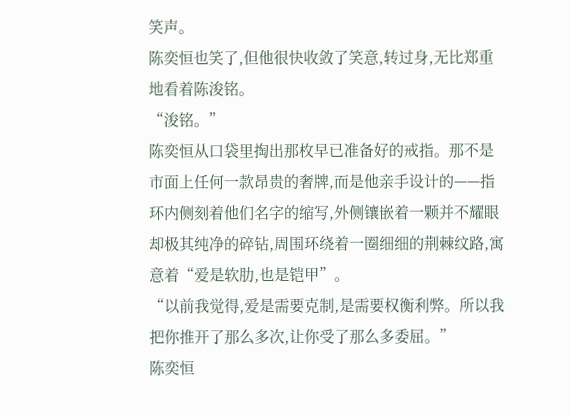笑声。
陈奕恒也笑了,但他很快收敛了笑意,转过身,无比郑重地看着陈浚铭。
“浚铭。”
陈奕恒从口袋里掏出那枚早已准备好的戒指。那不是市面上任何一款昂贵的奢牌,而是他亲手设计的——指环内侧刻着他们名字的缩写,外侧镶嵌着一颗并不耀眼却极其纯净的碎钻,周围环绕着一圈细细的荆棘纹路,寓意着“爱是软肋,也是铠甲”。
“以前我觉得,爱是需要克制,是需要权衡利弊。所以我把你推开了那么多次,让你受了那么多委屈。”
陈奕恒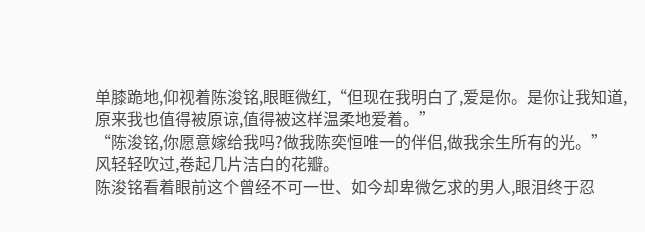单膝跪地,仰视着陈浚铭,眼眶微红,“但现在我明白了,爱是你。是你让我知道,原来我也值得被原谅,值得被这样温柔地爱着。”
“陈浚铭,你愿意嫁给我吗?做我陈奕恒唯一的伴侣,做我余生所有的光。”
风轻轻吹过,卷起几片洁白的花瓣。
陈浚铭看着眼前这个曾经不可一世、如今却卑微乞求的男人,眼泪终于忍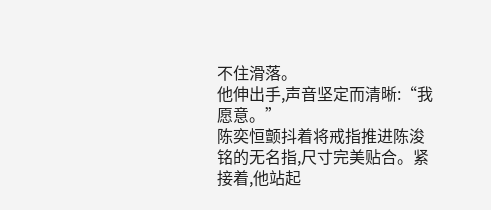不住滑落。
他伸出手,声音坚定而清晰:“我愿意。”
陈奕恒颤抖着将戒指推进陈浚铭的无名指,尺寸完美贴合。紧接着,他站起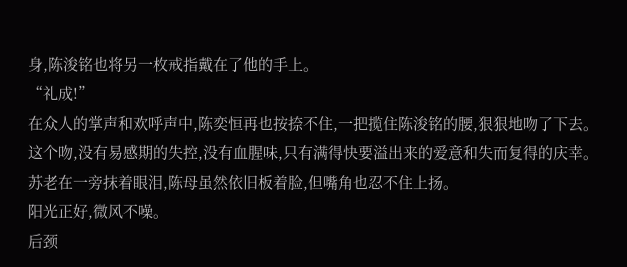身,陈浚铭也将另一枚戒指戴在了他的手上。
“礼成!”
在众人的掌声和欢呼声中,陈奕恒再也按捺不住,一把揽住陈浚铭的腰,狠狠地吻了下去。
这个吻,没有易感期的失控,没有血腥味,只有满得快要溢出来的爱意和失而复得的庆幸。
苏老在一旁抹着眼泪,陈母虽然依旧板着脸,但嘴角也忍不住上扬。
阳光正好,微风不噪。
后颈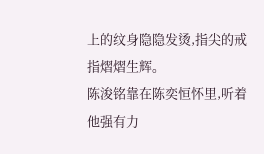上的纹身隐隐发烫,指尖的戒指熠熠生辉。
陈浚铭靠在陈奕恒怀里,听着他强有力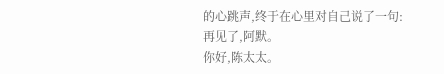的心跳声,终于在心里对自己说了一句:
再见了,阿默。
你好,陈太太。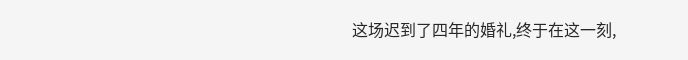这场迟到了四年的婚礼,终于在这一刻,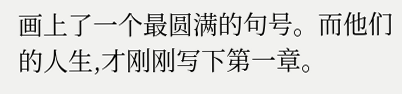画上了一个最圆满的句号。而他们的人生,才刚刚写下第一章。